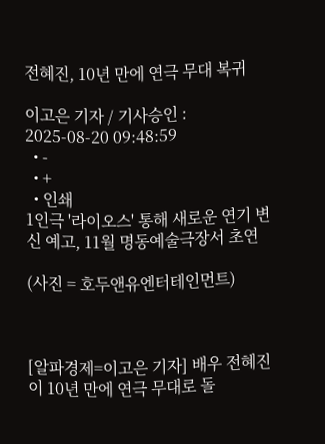전혜진, 10년 만에 연극 무대 복귀

이고은 기자 / 기사승인 : 2025-08-20 09:48:59
  • -
  • +
  • 인쇄
1인극 '라이오스' 통해 새로운 연기 변신 예고, 11월 명동예술극장서 초연

(사진 = 호두앤유엔터테인먼트)



[알파경제=이고은 기자] 배우 전혜진이 10년 만에 연극 무대로 돌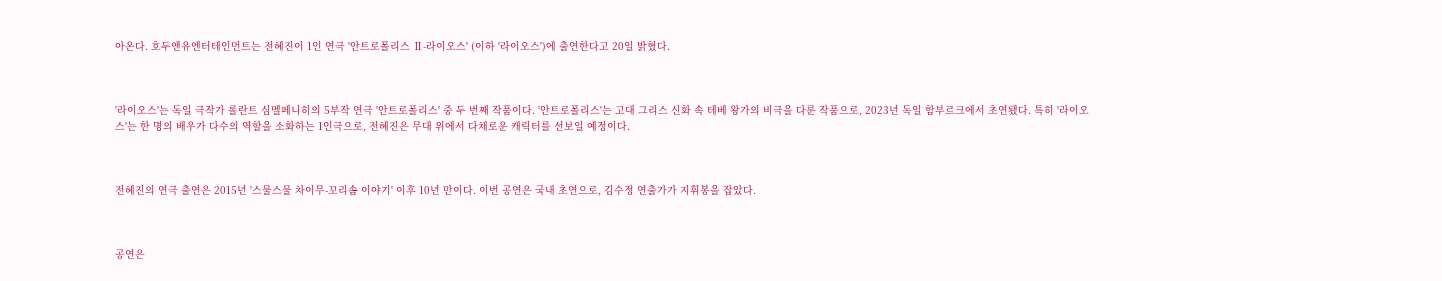아온다. 호두앤유엔터테인먼트는 전혜진이 1인 연극 '안트로폴리스 Ⅱ-라이오스' (이하 '라이오스')에 출연한다고 20일 밝혔다.



'라이오스'는 독일 극작가 롤란트 심멜페니히의 5부작 연극 '안트로폴리스' 중 두 번째 작품이다. '안트로폴리스'는 고대 그리스 신화 속 테베 왕가의 비극을 다룬 작품으로, 2023년 독일 함부르크에서 초연됐다. 특히 '라이오스'는 한 명의 배우가 다수의 역할을 소화하는 1인극으로, 전혜진은 무대 위에서 다채로운 캐릭터를 선보일 예정이다.



전혜진의 연극 출연은 2015년 '스물스물 차이무-꼬리솜 이야기' 이후 10년 만이다. 이번 공연은 국내 초연으로, 김수정 연출가가 지휘봉을 잡았다.



공연은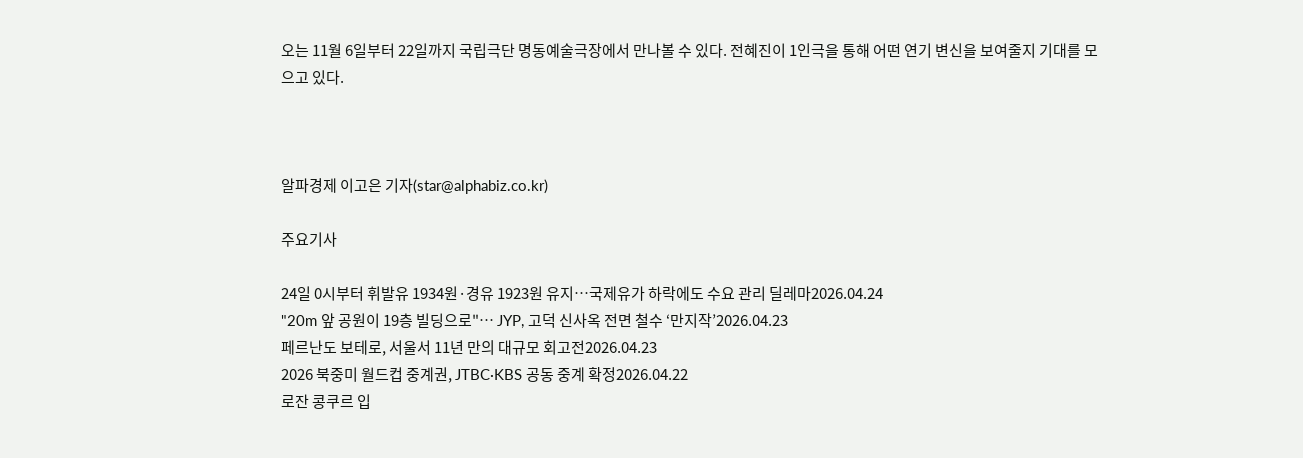오는 11월 6일부터 22일까지 국립극단 명동예술극장에서 만나볼 수 있다. 전혜진이 1인극을 통해 어떤 연기 변신을 보여줄지 기대를 모으고 있다.



알파경제 이고은 기자(star@alphabiz.co.kr)

주요기사

24일 0시부터 휘발유 1934원·경유 1923원 유지…국제유가 하락에도 수요 관리 딜레마2026.04.24
"20m 앞 공원이 19층 빌딩으로"… JYP, 고덕 신사옥 전면 철수 ‘만지작’2026.04.23
페르난도 보테로, 서울서 11년 만의 대규모 회고전2026.04.23
2026 북중미 월드컵 중계권, JTBC·KBS 공동 중계 확정2026.04.22
로잔 콩쿠르 입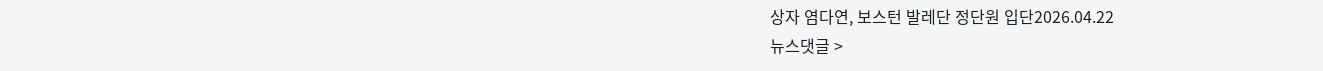상자 염다연, 보스턴 발레단 정단원 입단2026.04.22
뉴스댓글 >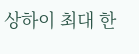상하이 최대 한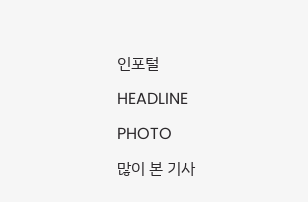인포털

HEADLINE

PHOTO

많이 본 기사